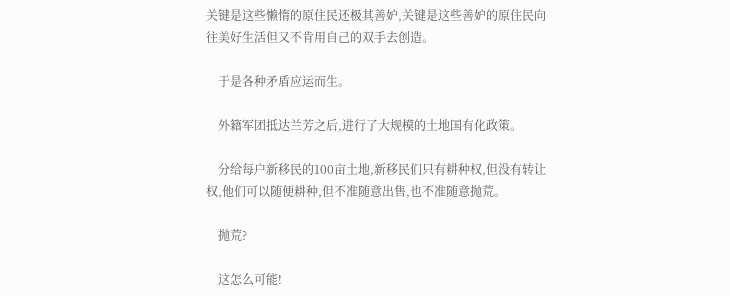关键是这些懒惰的原住民还极其善妒,关键是这些善妒的原住民向往美好生活但又不肯用自己的双手去创造。

    于是各种矛盾应运而生。

    外籍军团抵达兰芳之后,进行了大规模的土地国有化政策。

    分给每户新移民的100亩土地,新移民们只有耕种权,但没有转让权,他们可以随便耕种,但不准随意出售,也不准随意抛荒。

    抛荒?

    这怎么可能!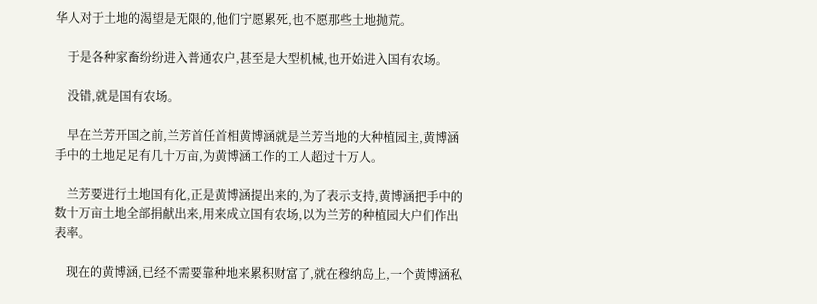华人对于土地的渴望是无限的,他们宁愿累死,也不愿那些土地抛荒。

    于是各种家畜纷纷进入普通农户,甚至是大型机械,也开始进入国有农场。

    没错,就是国有农场。

    早在兰芳开国之前,兰芳首任首相黄博涵就是兰芳当地的大种植园主,黄博涵手中的土地足足有几十万亩,为黄博涵工作的工人超过十万人。

    兰芳要进行土地国有化,正是黄博涵提出来的,为了表示支持,黄博涵把手中的数十万亩土地全部捐献出来,用来成立国有农场,以为兰芳的种植园大户们作出表率。

    现在的黄博涵,已经不需要靠种地来累积财富了,就在穆纳岛上,一个黄博涵私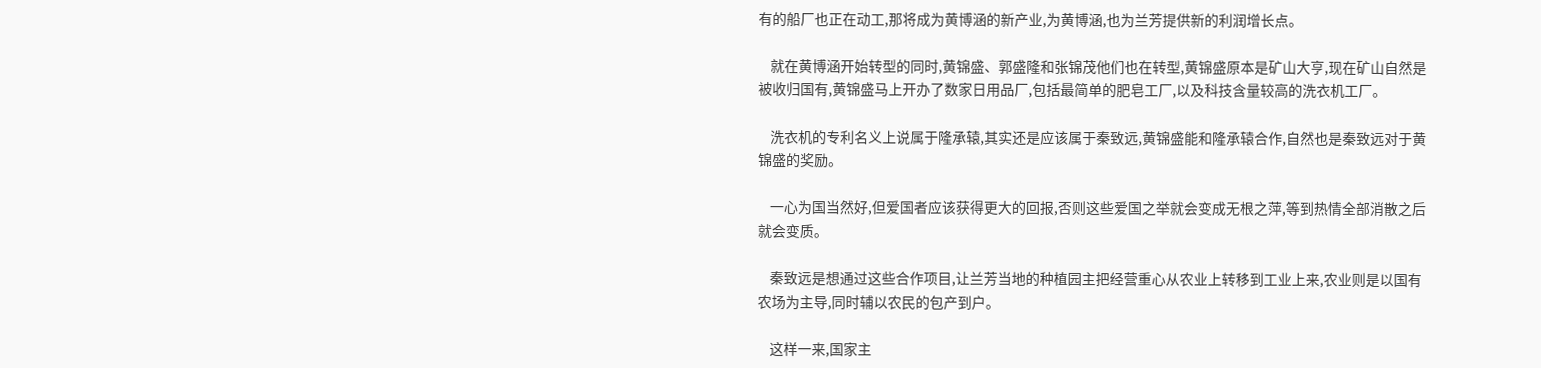有的船厂也正在动工,那将成为黄博涵的新产业,为黄博涵,也为兰芳提供新的利润增长点。

    就在黄博涵开始转型的同时,黄锦盛、郭盛隆和张锦茂他们也在转型,黄锦盛原本是矿山大亨,现在矿山自然是被收归国有,黄锦盛马上开办了数家日用品厂,包括最简单的肥皂工厂,以及科技含量较高的洗衣机工厂。

    洗衣机的专利名义上说属于隆承辕,其实还是应该属于秦致远,黄锦盛能和隆承辕合作,自然也是秦致远对于黄锦盛的奖励。

    一心为国当然好,但爱国者应该获得更大的回报,否则这些爱国之举就会变成无根之萍,等到热情全部消散之后就会变质。

    秦致远是想通过这些合作项目,让兰芳当地的种植园主把经营重心从农业上转移到工业上来,农业则是以国有农场为主导,同时辅以农民的包产到户。

    这样一来,国家主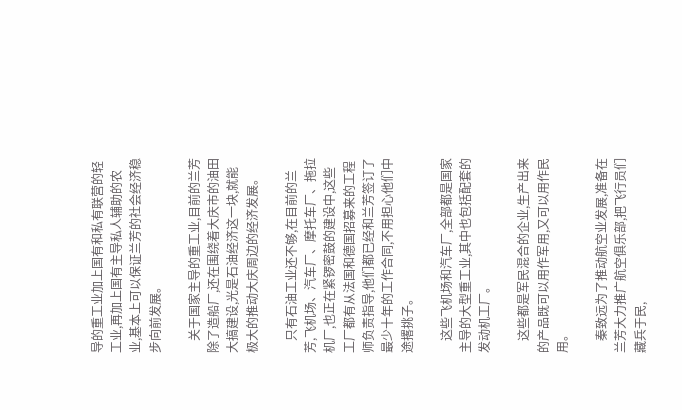导的重工业加上国有和私有联营的轻工业,再加上国有主导私人辅助的农业,基本上可以保证兰芳的社会经济稳步向前发展。

    关于国家主导的重工业,目前的兰芳除了造船厂,还在围绕着大庆市的油田大搞建设,光是石油经济这一块,就能极大的推动大庆周边的经济发展。

    只有石油工业还不够,在目前的兰芳,飞机场、汽车厂、摩托车厂、拖拉机厂,也正在紧锣密鼓的建设中,这些工厂都有从法国和德国招募来的工程师负责指导,他们都已经和兰芳签订了最少十年的工作合同,不用担心他们中途撂挑子。

    这些飞机场和汽车厂,全部都是国家主导的大型重工业,其中也包括配套的发动机工厂。

    这些都是军民混合的企业,生产出来的产品既可以用作军用,又可以用作民用。

    秦致远为了推动航空业发展,准备在兰芳大力推广航空俱乐部,把飞行员们藏兵于民,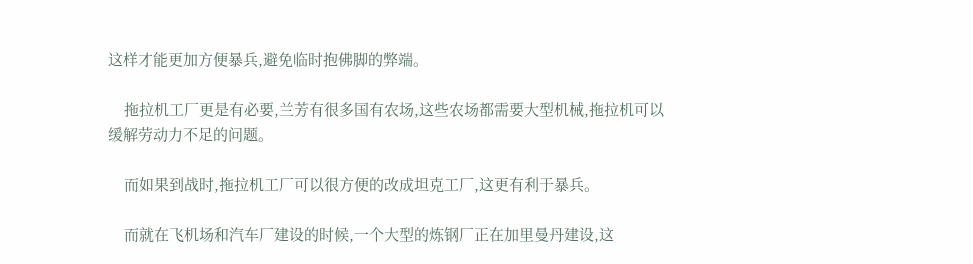这样才能更加方便暴兵,避免临时抱佛脚的弊端。

    拖拉机工厂更是有必要,兰芳有很多国有农场,这些农场都需要大型机械,拖拉机可以缓解劳动力不足的问题。

    而如果到战时,拖拉机工厂可以很方便的改成坦克工厂,这更有利于暴兵。

    而就在飞机场和汽车厂建设的时候,一个大型的炼钢厂正在加里曼丹建设,这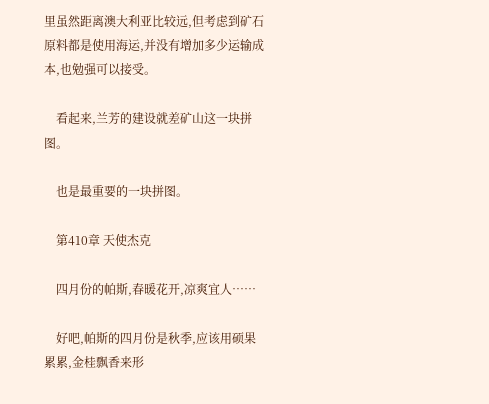里虽然距离澳大利亚比较远,但考虑到矿石原料都是使用海运,并没有增加多少运输成本,也勉强可以接受。

    看起来,兰芳的建设就差矿山这一块拼图。

    也是最重要的一块拼图。

    第410章 天使杰克

    四月份的帕斯,春暖花开,凉爽宜人……

    好吧,帕斯的四月份是秋季,应该用硕果累累,金桂飘香来形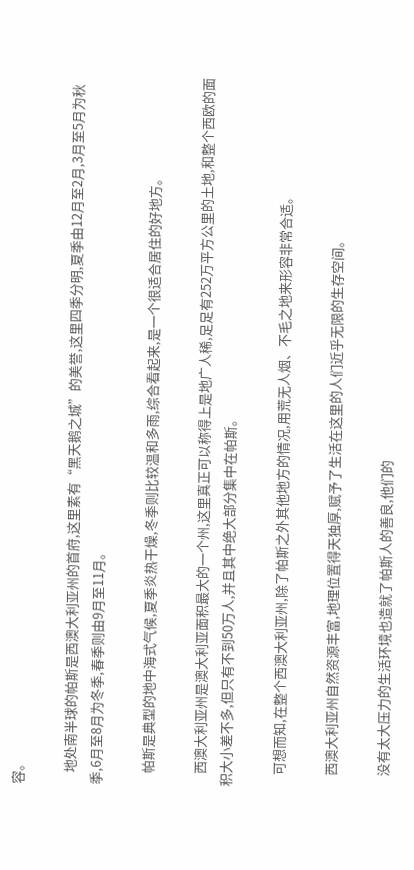容。

    地处南半球的帕斯是西澳大利亚州的首府,这里素有“黑天鹅之城”的美誉,这里四季分明,夏季由12月至2月,3月至5月为秋季,6月至8月为冬季,春季则由9月至11月。

    帕斯是典型的地中海式气候,夏季炎热干燥,冬季则比较温和多雨,综合看起来,是一个很适合居住的好地方。

    西澳大利亚州是澳大利亚面积最大的一个州,这里真正可以称得上是地广人稀,足足有252万平方公里的土地,和整个西欧的面积大小差不多,但只有不到50万人,并且其中绝大部分集中在帕斯。

    可想而知,在整个西澳大利亚州,除了帕斯之外其他地方的情况,用荒无人烟、不毛之地来形容非常合适。

    西澳大利亚州自然资源丰富,地理位置得天独厚,赋予了生活在这里的人们近乎无限的生存空间。

    没有太大压力的生活环境也造就了帕斯人的善良,他们的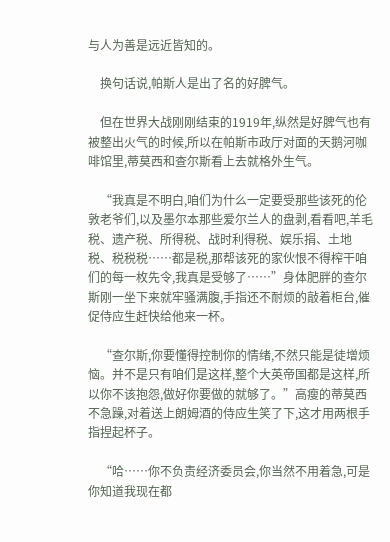与人为善是远近皆知的。

    换句话说,帕斯人是出了名的好脾气。

    但在世界大战刚刚结束的1919年,纵然是好脾气也有被整出火气的时候,所以在帕斯市政厅对面的天鹅河咖啡馆里,蒂莫西和查尔斯看上去就格外生气。

    “我真是不明白,咱们为什么一定要受那些该死的伦敦老爷们,以及墨尔本那些爱尔兰人的盘剥,看看吧,羊毛税、遗产税、所得税、战时利得税、娱乐捐、土地税、税税税……都是税,那帮该死的家伙恨不得榨干咱们的每一枚先令,我真是受够了……”身体肥胖的查尔斯刚一坐下来就牢骚满腹,手指还不耐烦的敲着柜台,催促侍应生赶快给他来一杯。

    “查尔斯,你要懂得控制你的情绪,不然只能是徒增烦恼。并不是只有咱们是这样,整个大英帝国都是这样,所以你不该抱怨,做好你要做的就够了。”高瘦的蒂莫西不急躁,对着送上朗姆酒的侍应生笑了下,这才用两根手指捏起杯子。

    “哈……你不负责经济委员会,你当然不用着急,可是你知道我现在都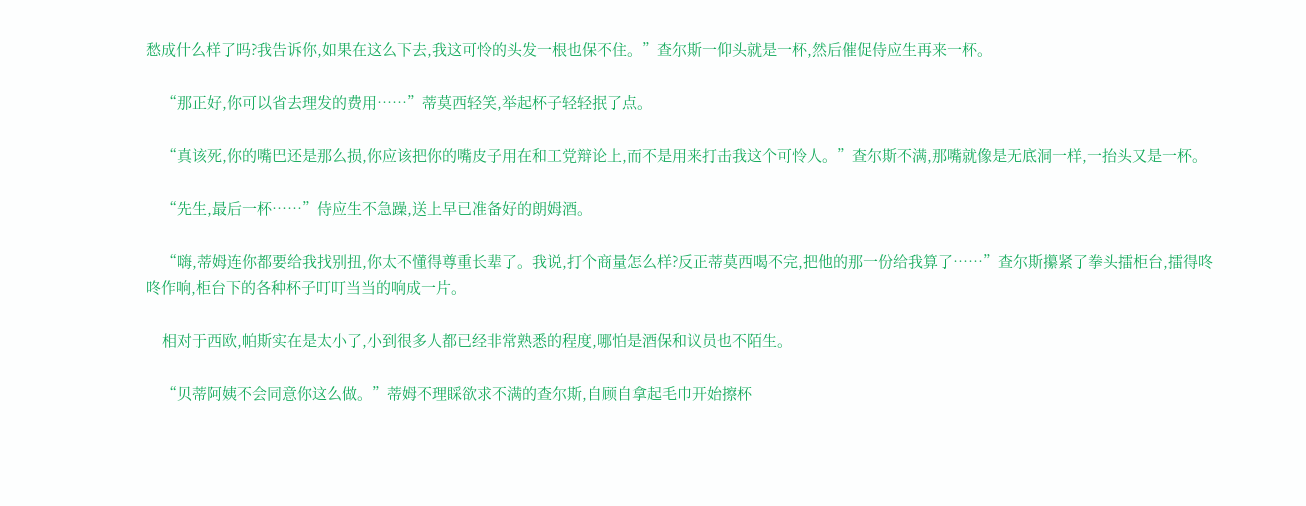愁成什么样了吗?我告诉你,如果在这么下去,我这可怜的头发一根也保不住。”查尔斯一仰头就是一杯,然后催促侍应生再来一杯。

    “那正好,你可以省去理发的费用……”蒂莫西轻笑,举起杯子轻轻抿了点。

    “真该死,你的嘴巴还是那么损,你应该把你的嘴皮子用在和工党辩论上,而不是用来打击我这个可怜人。”查尔斯不满,那嘴就像是无底洞一样,一抬头又是一杯。

    “先生,最后一杯……”侍应生不急躁,送上早已准备好的朗姆酒。

    “嗨,蒂姆连你都要给我找别扭,你太不懂得尊重长辈了。我说,打个商量怎么样?反正蒂莫西喝不完,把他的那一份给我算了……”查尔斯攥紧了拳头擂柜台,擂得咚咚作响,柜台下的各种杯子叮叮当当的响成一片。

    相对于西欧,帕斯实在是太小了,小到很多人都已经非常熟悉的程度,哪怕是酒保和议员也不陌生。

    “贝蒂阿姨不会同意你这么做。”蒂姆不理睬欲求不满的查尔斯,自顾自拿起毛巾开始擦杯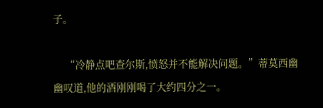子。

    “冷静点吧查尔斯,愤怒并不能解决问题。”蒂莫西幽幽叹道,他的酒刚刚喝了大约四分之一。